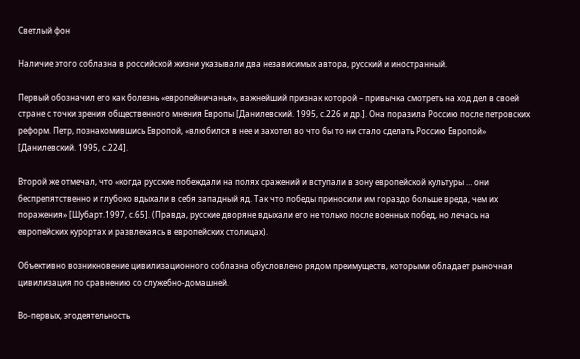Светлый фон

Наличие этого соблазна в российской жизни указывали два независимых автора, русский и иностранный.

Первый обозначил его как болезнь «европейничанья», важнейший признак которой – привычка смотреть на ход дел в своей стране с точки зрения общественного мнения Европы [Данилевский. 1995, с.226 и др.]. Она поразила Россию после петровских реформ. Петр, познакомившись Европой, «влюбился в нее и захотел во что бы то ни стало сделать Россию Европой» [Данилевский. 1995, с.224].

Второй же отмечал, что «когда русские побеждали на полях сражений и вступали в зону европейской культуры … они беспрепятственно и глубоко вдыхали в себя западный яд. Так что победы приносили им гораздо больше вреда, чем их поражения» [Шубарт.1997, с.65]. (Правда, русские дворяне вдыхали его не только после военных побед, но лечась на европейских курортах и развлекаясь в европейских столицах).

Объективно возникновение цивилизационного соблазна обусловлено рядом преимуществ, которыми обладает рыночная цивилизация по сравнению со служебно-домашней.

Во-первых, эгодеятельность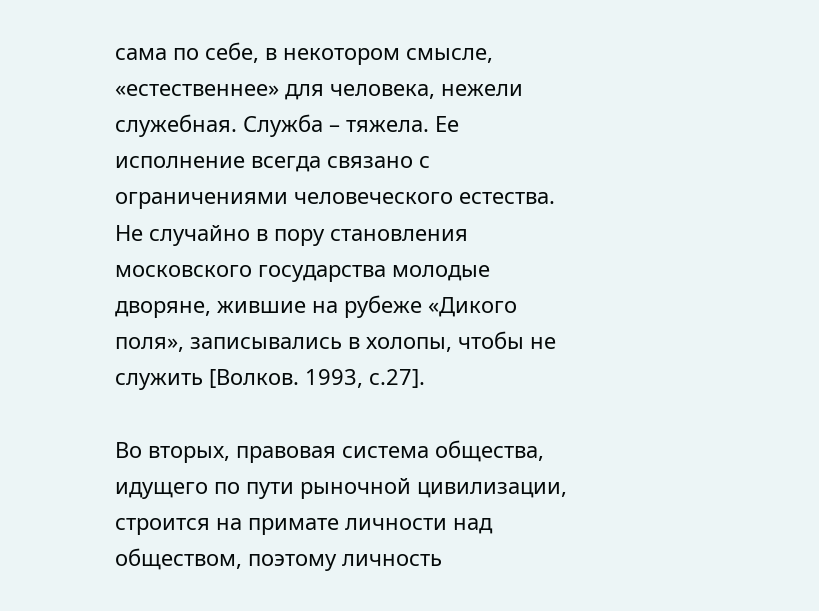сама по себе, в некотором смысле, «естественнее» для человека, нежели служебная. Служба – тяжела. Ее исполнение всегда связано с ограничениями человеческого естества. Не случайно в пору становления московского государства молодые дворяне, жившие на рубеже «Дикого поля», записывались в холопы, чтобы не служить [Волков. 1993, с.27].

Во вторых, правовая система общества, идущего по пути рыночной цивилизации, строится на примате личности над обществом, поэтому личность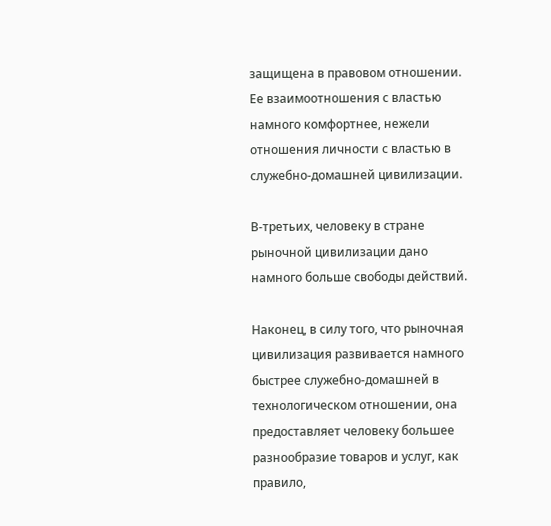защищена в правовом отношении. Ее взаимоотношения с властью намного комфортнее, нежели отношения личности с властью в служебно-домашней цивилизации.

В-третьих, человеку в стране рыночной цивилизации дано намного больше свободы действий.

Наконец, в силу того, что рыночная цивилизация развивается намного быстрее служебно-домашней в технологическом отношении, она предоставляет человеку большее разнообразие товаров и услуг, как правило,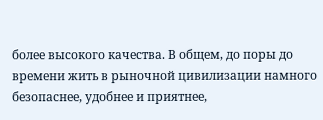более высокого качества. В общем, до поры до времени жить в рыночной цивилизации намного безопаснее, удобнее и приятнее,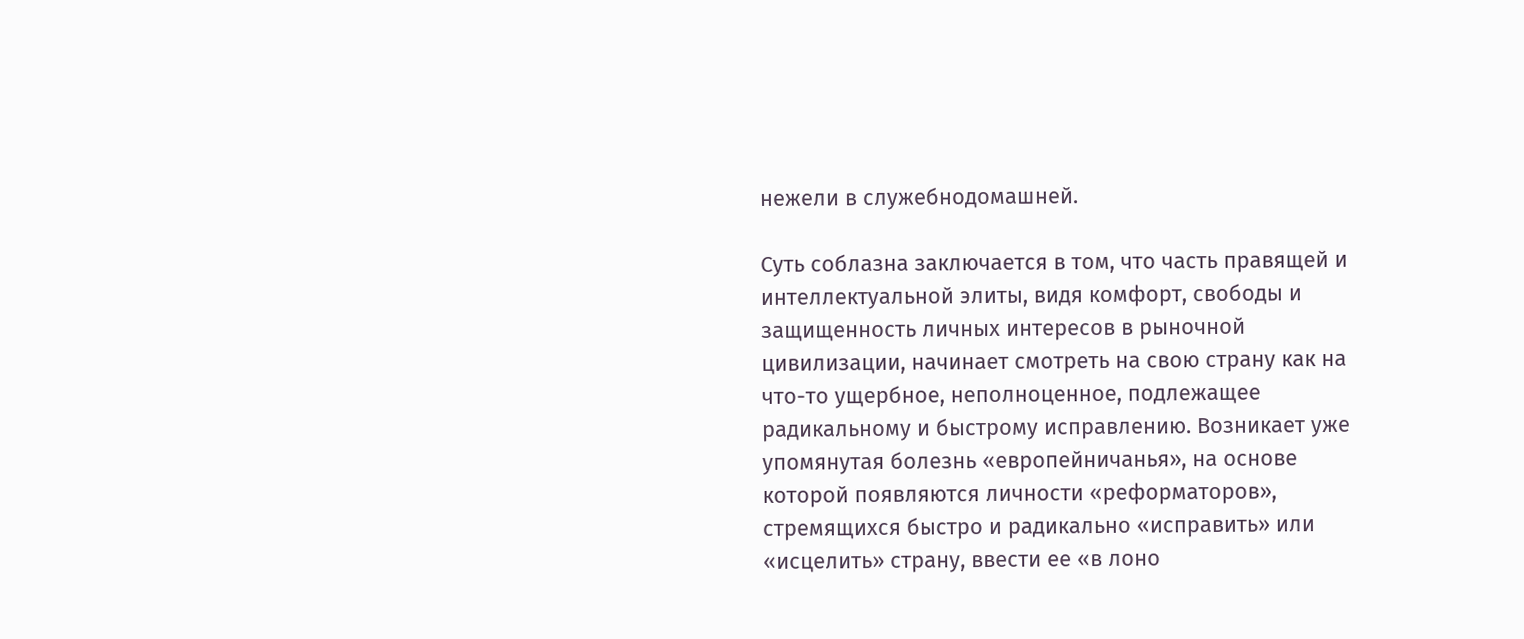нежели в служебнодомашней.

Суть соблазна заключается в том, что часть правящей и интеллектуальной элиты, видя комфорт, свободы и защищенность личных интересов в рыночной цивилизации, начинает смотреть на свою страну как на что-то ущербное, неполноценное, подлежащее радикальному и быстрому исправлению. Возникает уже упомянутая болезнь «европейничанья», на основе которой появляются личности «реформаторов», стремящихся быстро и радикально «исправить» или «исцелить» страну, ввести ее «в лоно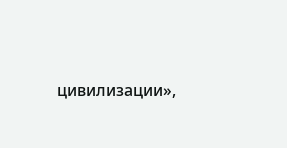цивилизации»,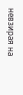невзирая на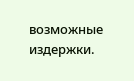возможные издержки.